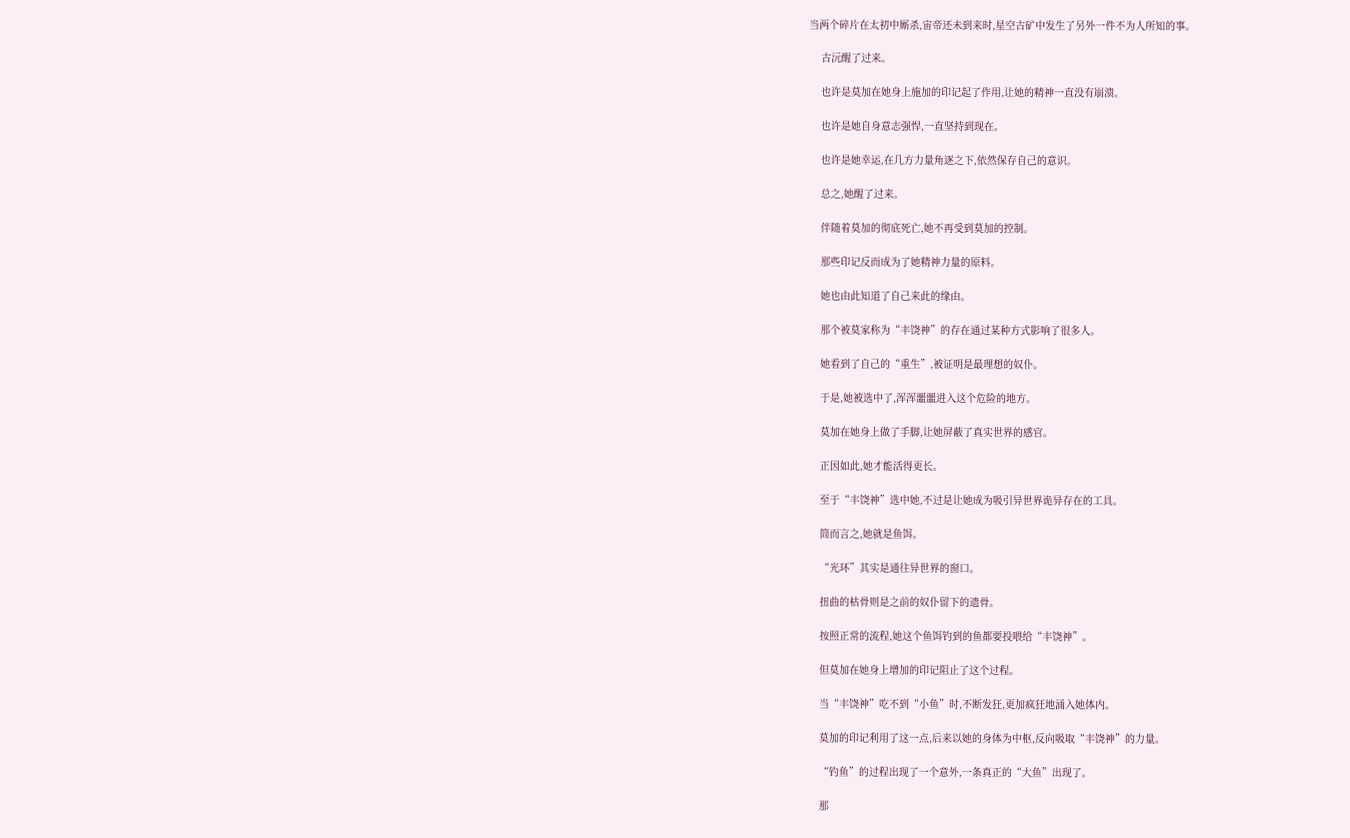当两个碎片在太初中厮杀,宙帝还未到来时,星空古矿中发生了另外一件不为人所知的事。

    古沅醒了过来。

    也许是莫加在她身上施加的印记起了作用,让她的精神一直没有崩溃。

    也许是她自身意志强悍,一直坚持到现在。

    也许是她幸运,在几方力量角逐之下,依然保存自己的意识。

    总之,她醒了过来。

    伴随着莫加的彻底死亡,她不再受到莫加的控制。

    那些印记反而成为了她精神力量的原料。

    她也由此知道了自己来此的缘由。

    那个被莫家称为“丰饶神”的存在通过某种方式影响了很多人。

    她看到了自己的“重生”,被证明是最理想的奴仆。

    于是,她被选中了,浑浑噩噩进入这个危险的地方。

    莫加在她身上做了手脚,让她屏蔽了真实世界的感官。

    正因如此,她才能活得更长。

    至于“丰饶神”选中她,不过是让她成为吸引异世界诡异存在的工具。

    简而言之,她就是鱼饵。

    “光环”其实是通往异世界的窗口。

    扭曲的枯骨则是之前的奴仆留下的遗骨。

    按照正常的流程,她这个鱼饵钓到的鱼都要投喂给“丰饶神”。

    但莫加在她身上增加的印记阻止了这个过程。

    当“丰饶神”吃不到“小鱼”时,不断发狂,更加疯狂地涌入她体内。

    莫加的印记利用了这一点,后来以她的身体为中枢,反向吸取“丰饶神”的力量。

    “钓鱼”的过程出现了一个意外,一条真正的“大鱼”出现了。

    那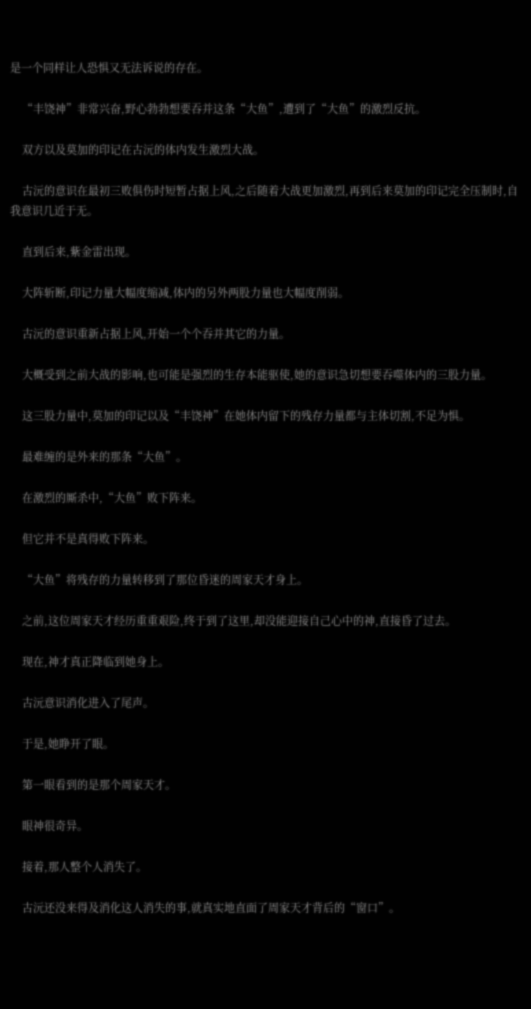是一个同样让人恐惧又无法诉说的存在。

    “丰饶神”非常兴奋,野心勃勃想要吞并这条“大鱼”,遭到了“大鱼”的激烈反抗。

    双方以及莫加的印记在古沅的体内发生激烈大战。

    古沅的意识在最初三败俱伤时短暂占据上风,之后随着大战更加激烈,再到后来莫加的印记完全压制时,自我意识几近于无。

    直到后来,紫金雷出现。

    大阵斩断,印记力量大幅度缩减,体内的另外两股力量也大幅度削弱。

    古沅的意识重新占据上风,开始一个个吞并其它的力量。

    大概受到之前大战的影响,也可能是强烈的生存本能驱使,她的意识急切想要吞噬体内的三股力量。

    这三股力量中,莫加的印记以及“丰饶神”在她体内留下的残存力量都与主体切割,不足为惧。

    最难缠的是外来的那条“大鱼”。

    在激烈的厮杀中,“大鱼”败下阵来。

    但它并不是真得败下阵来。

    “大鱼”将残存的力量转移到了那位昏迷的周家天才身上。

    之前,这位周家天才经历重重艰险,终于到了这里,却没能迎接自己心中的神,直接昏了过去。

    现在,神才真正降临到她身上。

    古沅意识消化进入了尾声。

    于是,她睁开了眼。

    第一眼看到的是那个周家天才。

    眼神很奇异。

    接着,那人整个人消失了。

    古沅还没来得及消化这人消失的事,就真实地直面了周家天才背后的“窗口”。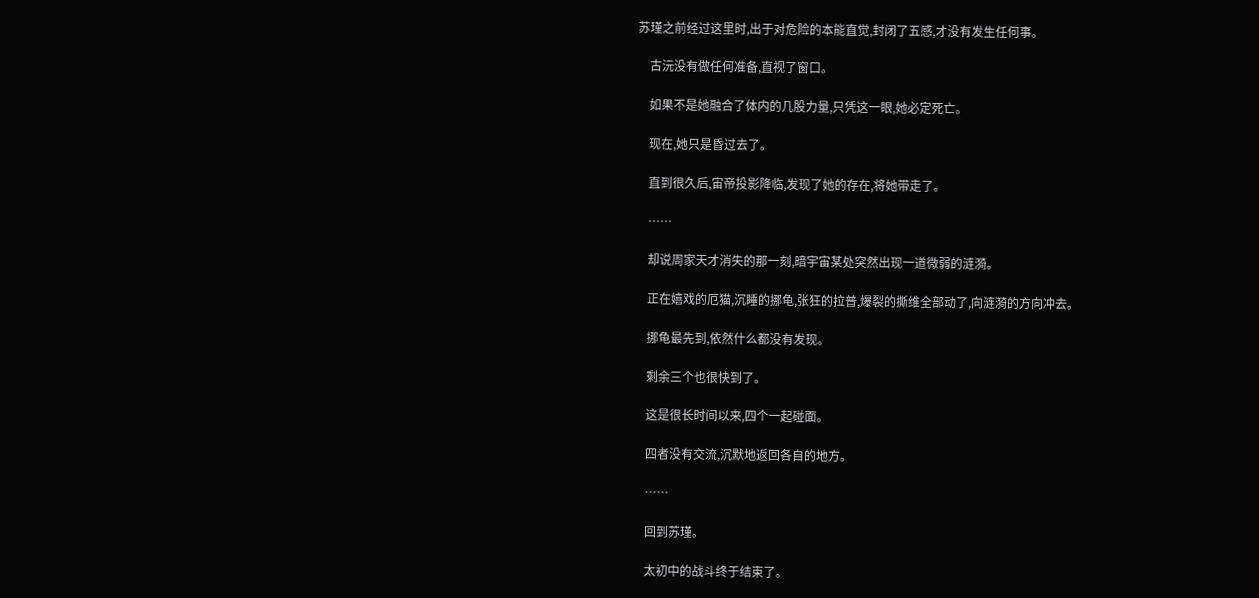苏瑾之前经过这里时,出于对危险的本能直觉,封闭了五感,才没有发生任何事。

    古沅没有做任何准备,直视了窗口。

    如果不是她融合了体内的几股力量,只凭这一眼,她必定死亡。

    现在,她只是昏过去了。

    直到很久后,宙帝投影降临,发现了她的存在,将她带走了。

    ……

    却说周家天才消失的那一刻,暗宇宙某处突然出现一道微弱的涟漪。

    正在嬉戏的厄猫,沉睡的挪龟,张狂的拉普,爆裂的撕维全部动了,向涟漪的方向冲去。

    挪龟最先到,依然什么都没有发现。

    剩余三个也很快到了。

    这是很长时间以来,四个一起碰面。

    四者没有交流,沉默地返回各自的地方。

    ……

    回到苏瑾。

    太初中的战斗终于结束了。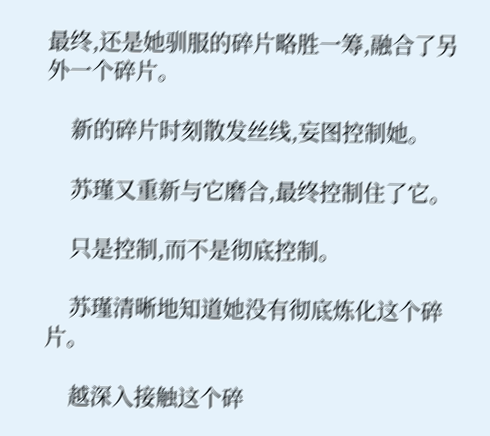最终,还是她驯服的碎片略胜一筹,融合了另外一个碎片。

    新的碎片时刻散发丝线,妄图控制她。

    苏瑾又重新与它磨合,最终控制住了它。

    只是控制,而不是彻底控制。

    苏瑾清晰地知道她没有彻底炼化这个碎片。

    越深入接触这个碎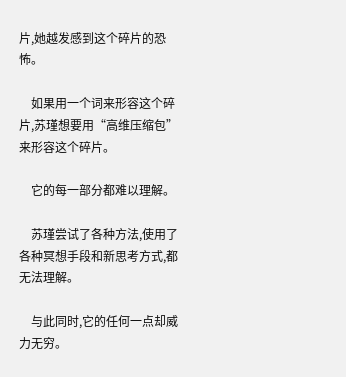片,她越发感到这个碎片的恐怖。

    如果用一个词来形容这个碎片,苏瑾想要用“高维压缩包”来形容这个碎片。

    它的每一部分都难以理解。

    苏瑾尝试了各种方法,使用了各种冥想手段和新思考方式,都无法理解。

    与此同时,它的任何一点却威力无穷。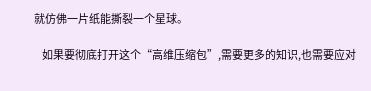就仿佛一片纸能撕裂一个星球。

    如果要彻底打开这个“高维压缩包”,需要更多的知识,也需要应对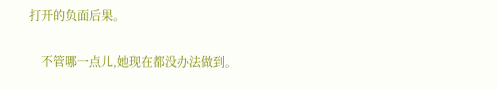打开的负面后果。

    不管哪一点儿,她现在都没办法做到。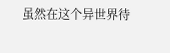虽然在这个异世界待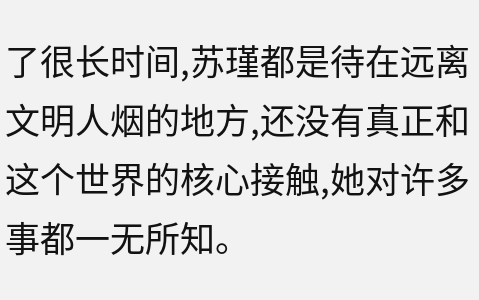了很长时间,苏瑾都是待在远离文明人烟的地方,还没有真正和这个世界的核心接触,她对许多事都一无所知。